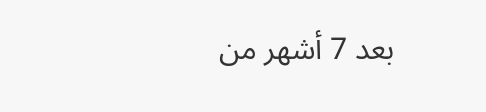بعد 7 أشهر من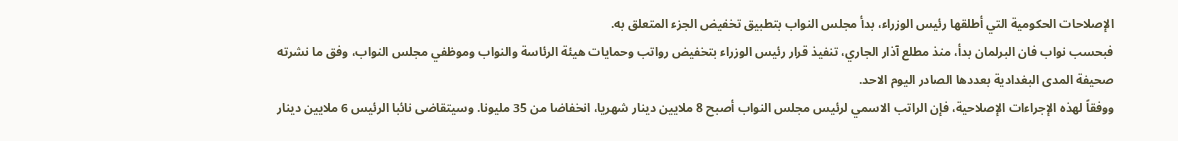الإصلاحات الحكومية التي أطلقها رئيس الوزراء، بدأ مجلس النواب بتطبيق تخفيض الجزء المتعلق به.
فبحسب نواب فان البرلمان بدأ، منذ مطلع آذار الجاري، تنفيذ قرار رئيس الوزراء بتخفيض رواتب وحمايات هيئة الرئاسة والنواب وموظفي مجلس النواب، وفق ما نشرته صحيفة المدى البغدادية بعددها الصادر اليوم الاحد.
ووفقاً لهذه الإجراءات الإصلاحية، فإن الراتب الاسمي لرئيس مجلس النواب أصبح 8 ملايين دينار شهريا، انخفاضا من 35 مليونا. وسيتقاضى نائبا الرئيس 6 ملايين دينار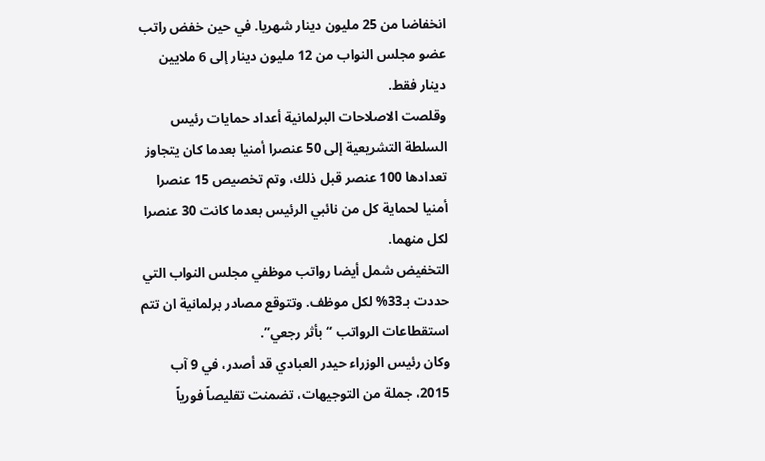انخفاضا من 25 مليون دينار شهريا. في حين خفض راتب عضو مجلس النواب من 12 مليون دينار إلى 6 ملايين دينار فقط.
وقلصت الاصلاحات البرلمانية أعداد حمايات رئيس السلطة التشريعية إلى 50 عنصرا أمنيا بعدما كان يتجاوز تعدادها 100 عنصر قبل ذلك، وتم تخصيص 15 عنصرا أمنيا لحماية كل من نائبي الرئيس بعدما كانت 30 عنصرا لكل منهما.
التخفيض شمل أيضا رواتب موظفي مجلس النواب التي حددت بـ33% لكل موظف. وتتوقع مصادر برلمانية ان تتم استقطاعات الرواتب “بأثر رجعي”.
وكان رئيس الوزراء حيدر العبادي قد أصدر، في 9 آب 2015، جملة من التوجيهات، تضمنت تقليصاً فورياً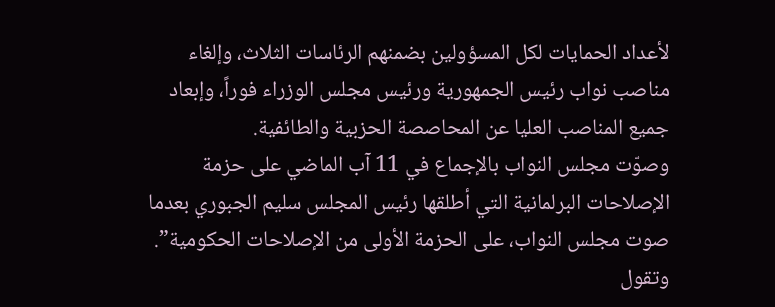لأعداد الحمايات لكل المسؤولين بضمنهم الرئاسات الثلاث، وإلغاء مناصب نواب رئيس الجمهورية ورئيس مجلس الوزراء فوراً، وإبعاد جميع المناصب العليا عن المحاصصة الحزبية والطائفية.
وصوّت مجلس النواب بالإجماع في 11 آب الماضي على حزمة الإصلاحات البرلمانية التي أطلقها رئيس المجلس سليم الجبوري بعدما صوت مجلس النواب، على الحزمة الأولى من الإصلاحات الحكومية”.
وتقول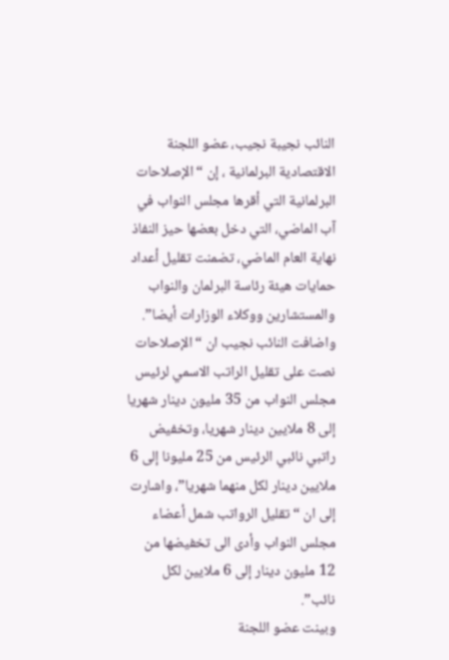النائب نجيبة نجيب، عضو اللجنة الاقتصادية البرلمانية ، إن “الإصلاحات البرلمانية التي أقرها مجلس النواب في آب الماضي، التي دخل بعضها حيز النفاذ نهاية العام الماضي، تضمنت تقليل أعداد حمايات هيئة رئاسة البرلمان والنواب والمستشارين ووكلاء الوزارات أيضا”.
واضافت النائب نجيب ان “الإصلاحات نصت على تقليل الراتب الاسمي لرئيس مجلس النواب من 35 مليون دينار شهريا إلى 8 ملايين دينار شهريا، وتخفيض راتبي نائبي الرئيس من 25 مليونا إلى 6 ملايين دينار لكل منهما شهريا”، واشارت إلى ان “تقليل الرواتب شمل أعضاء مجلس النواب وأدى الى تخفيضها من 12 مليون دينار إلى 6 ملايين لكل نائب”.
وبينت عضو اللجنة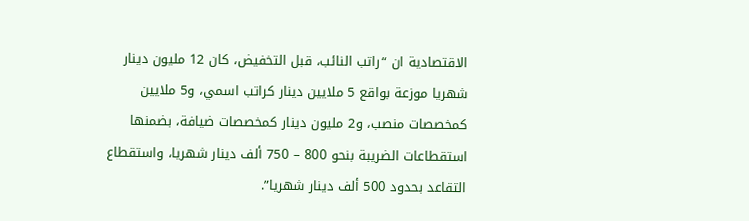الاقتصادية ان “راتب النائب، قبل التخفيض، كان 12 مليون دينار شهريا موزعة بواقع 5 ملايين دينار كراتب اسمي، و5 ملايين كمخصصات منصب، و2 مليون دينار كمخصصات ضيافة، بضمنها استقطاعات الضريبة بنحو 800 – 750 ألف دينار شهريا، واستقطاع التقاعد بحدود 500 ألف دينار شهريا”.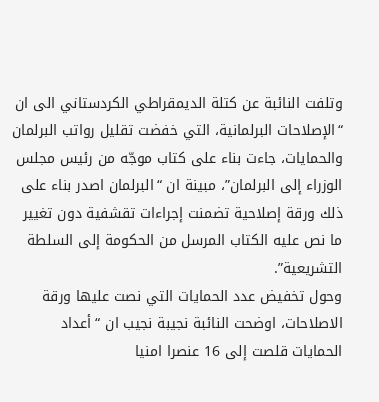وتلفت النائبة عن كتلة الديمقراطي الكردستاني الى ان “الإصلاحات البرلمانية، التي خفضت تقليل رواتب البرلمان والحمايات، جاءت بناء على كتاب موجّه من رئيس مجلس الوزراء إلى البرلمان”، مبينة ان “البرلمان اصدر بناء على ذلك ورقة إصلاحية تضمنت إجراءات تقشفية دون تغيير ما نص عليه الكتاب المرسل من الحكومة إلى السلطة التشريعية”.
وحول تخفيض عدد الحمايات التي نصت عليها ورقة الاصلاحات، اوضحت النائبة نجيبة نجيب ان “أعداد الحمايات قلصت إلى 16 عنصرا امنيا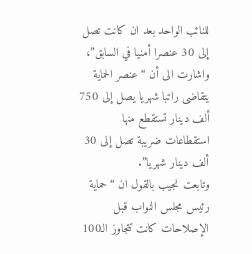للنائب الواحد بعد ان كانت تصل إلى 30 عنصرا أمنيا في السابق”، واشارت الى أن “عنصر الحماية يتقاضى راتبا شهريا يصل إلى 750 ألف دينار تستقطع منها استقطاعات ضريبة تصل إلى 30 ألف دينار شهريا”.
وتابعت نجيب بالقول ان “حماية رئيس مجلس النواب قبل الإصلاحات كانت تتجاوز الـ100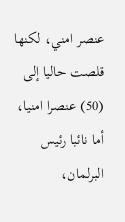عنصر امني، لكنها قلصت حاليا إلى (50) عنصرا امنيا، أما نائبا رئيس البرلمان،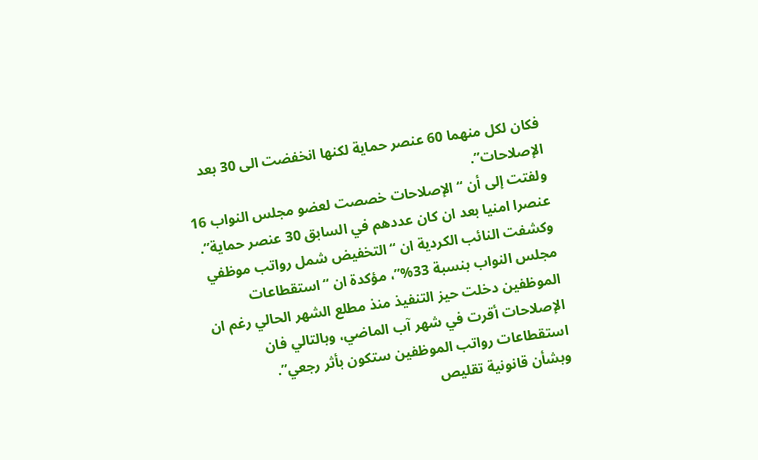فكان لكل منهما 60 عنصر حماية لكنها انخفضت الى 30 بعد الإصلاحات”.
ولفتت إلى أن “الإصلاحات خصصت لعضو مجلس النواب 16 عنصرا امنيا بعد ان كان عددهم في السابق 30 عنصر حماية”.
وكشفت النائب الكردية ان “التخفيض شمل رواتب موظفي مجلس النواب بنسبة 33%”، مؤكدة ان “استقطاعات الموظفين دخلت حيز التنفيذ منذ مطلع الشهر الحالي رغم ان الإصلاحات أقرت في شهر آب الماضي، وبالتالي فان استقطاعات رواتب الموظفين ستكون بأثر رجعي”.
وبشأن قانونية تقليص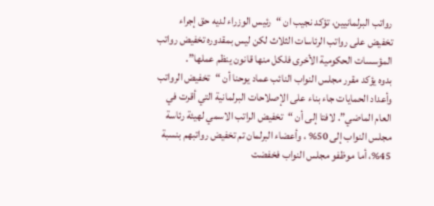رواتب البرلمانيين، تؤكد نجيب ان “رئيس الوزراء لديه حق إجراء تخفيض على رواتب الرئاسات الثلاث لكن ليس بمقدوره تخفيض رواتب المؤسسات الحكومية الأخرى فلكل منها قانون ينظم عملها”.
بدوه يؤكد مقرر مجلس النواب النائب عماد يوحنا أن “تخفيض الرواتب وأعداد الحمايات جاء بناء على الإصلاحات البرلمانية التي أقرت في العام الماضي”. لافتا إلى أن “تخفيض الراتب الاسمي لهيئة رئاسة مجلس النواب إلى 50% ، وأعضاء البرلمان تم تخفيض رواتبهم بنسبة 45%، أما موظفو مجلس النواب فخفضت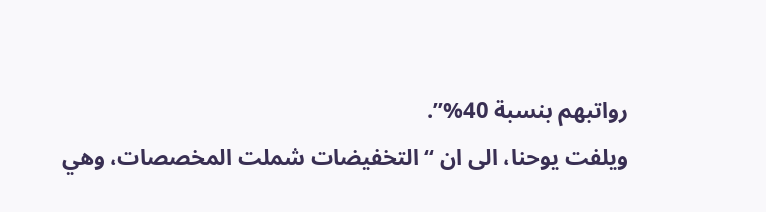رواتبهم بنسبة 40%”.
ويلفت يوحنا، الى ان “التخفيضات شملت المخصصات، وهي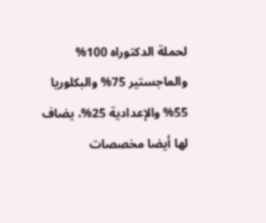لحملة الدكتوراه 100% والماجستير 75% والبكلوريا 55% والإعدادية 25%، يضاف لها أيضا مخصصات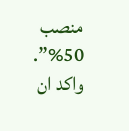منصب 50%”. واكد ان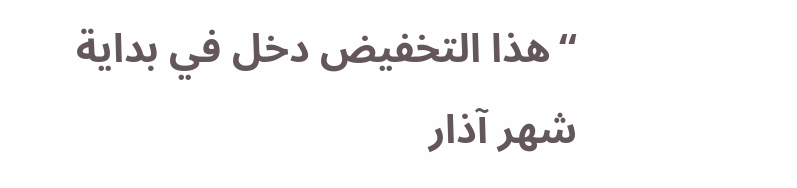“هذا التخفيض دخل في بداية شهر آذار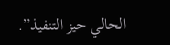الحالي حيز التنفيذ”.